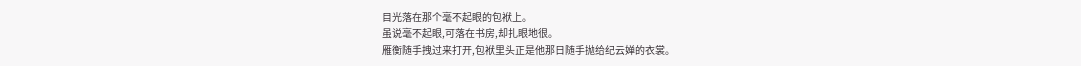目光落在那个毫不起眼的包袱上。
虽说毫不起眼,可落在书房,却扎眼地很。
雁衡随手拽过来打开,包袱里头正是他那日随手抛给纪云婵的衣裳。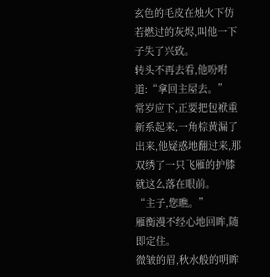玄色的毛皮在烛火下仿若燃过的灰烬,叫他一下子失了兴致。
转头不再去看,他吩咐道:“拿回主屋去。”
常岁应下,正要把包袱重新系起来,一角棕黄漏了出来,他疑惑地翻过来,那双绣了一只飞雁的护膝就这么落在眼前。
“主子,您瞧。”
雁衡漫不经心地回眸,随即定住。
微皱的眉,秋水般的明眸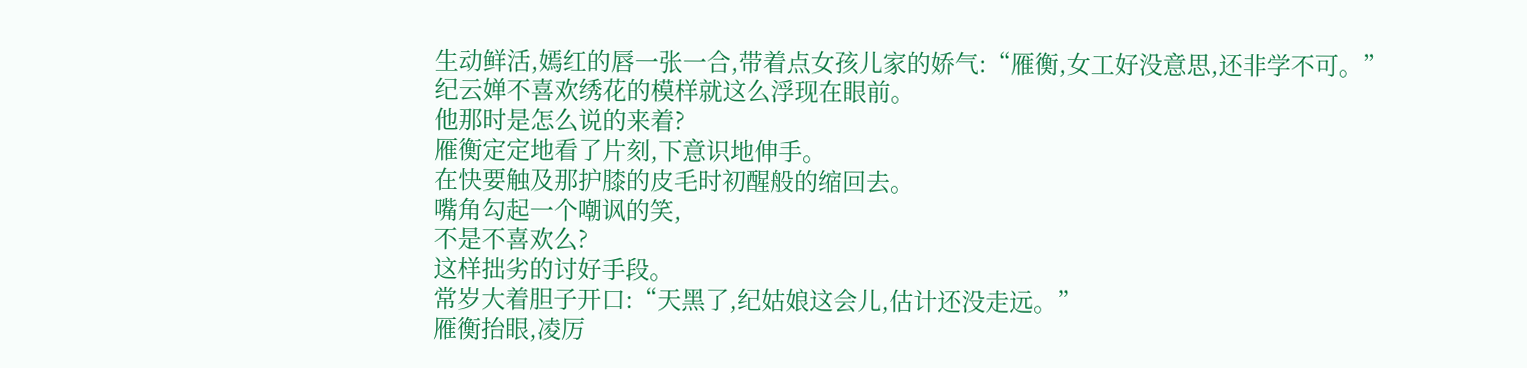生动鲜活,嫣红的唇一张一合,带着点女孩儿家的娇气:“雁衡,女工好没意思,还非学不可。”
纪云婵不喜欢绣花的模样就这么浮现在眼前。
他那时是怎么说的来着?
雁衡定定地看了片刻,下意识地伸手。
在快要触及那护膝的皮毛时初醒般的缩回去。
嘴角勾起一个嘲讽的笑,
不是不喜欢么?
这样拙劣的讨好手段。
常岁大着胆子开口:“天黑了,纪姑娘这会儿,估计还没走远。”
雁衡抬眼,凌厉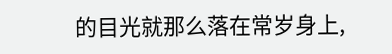的目光就那么落在常岁身上,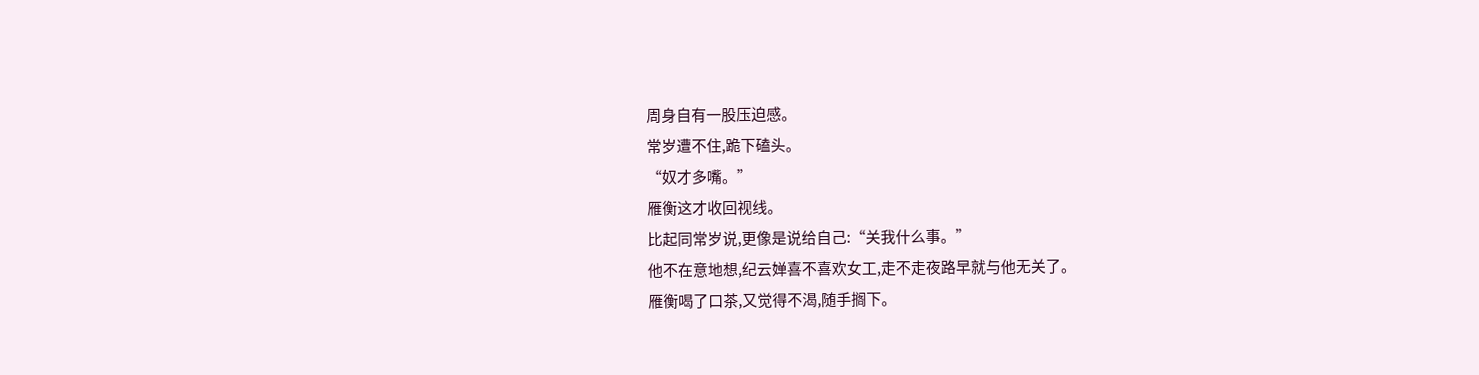周身自有一股压迫感。
常岁遭不住,跪下磕头。
“奴才多嘴。”
雁衡这才收回视线。
比起同常岁说,更像是说给自己:“关我什么事。”
他不在意地想,纪云婵喜不喜欢女工,走不走夜路早就与他无关了。
雁衡喝了口茶,又觉得不渴,随手搁下。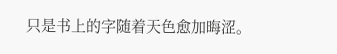只是书上的字随着天色愈加晦涩。